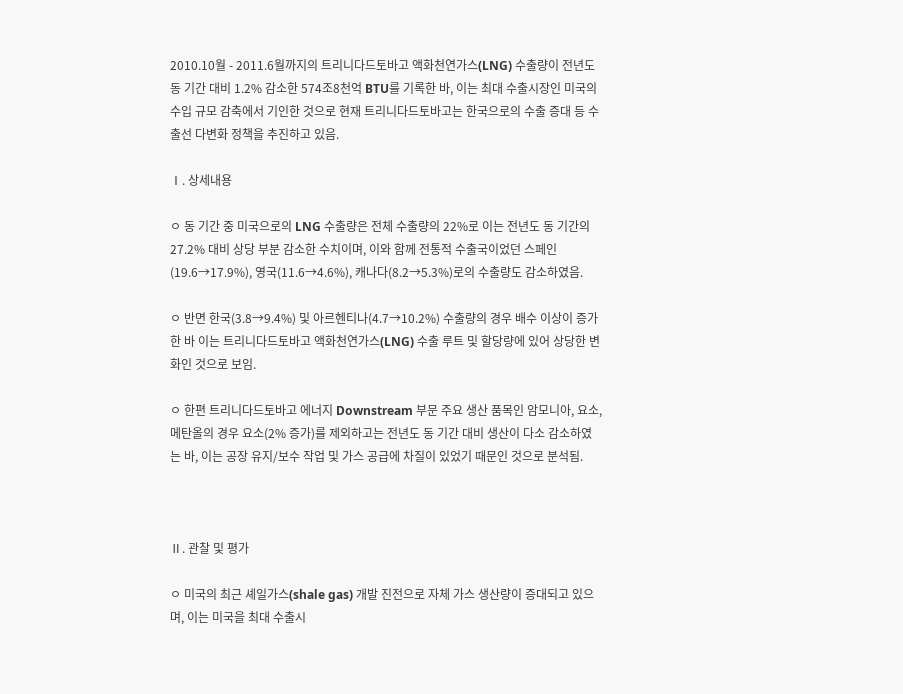2010.10월 - 2011.6월까지의 트리니다드토바고 액화천연가스(LNG) 수출량이 전년도 동 기간 대비 1.2% 감소한 574조8천억 BTU를 기록한 바, 이는 최대 수출시장인 미국의 수입 규모 감축에서 기인한 것으로 현재 트리니다드토바고는 한국으로의 수출 증대 등 수출선 다변화 정책을 추진하고 있음.

Ⅰ. 상세내용

ㅇ 동 기간 중 미국으로의 LNG 수출량은 전체 수출량의 22%로 이는 전년도 동 기간의 27.2% 대비 상당 부분 감소한 수치이며, 이와 함께 전통적 수출국이었던 스페인(19.6→17.9%), 영국(11.6→4.6%), 캐나다(8.2→5.3%)로의 수출량도 감소하였음.

ㅇ 반면 한국(3.8→9.4%) 및 아르헨티나(4.7→10.2%) 수출량의 경우 배수 이상이 증가한 바 이는 트리니다드토바고 액화천연가스(LNG) 수출 루트 및 할당량에 있어 상당한 변화인 것으로 보임.

ㅇ 한편 트리니다드토바고 에너지 Downstream 부문 주요 생산 품목인 암모니아, 요소, 메탄올의 경우 요소(2% 증가)를 제외하고는 전년도 동 기간 대비 생산이 다소 감소하였는 바, 이는 공장 유지/보수 작업 및 가스 공급에 차질이 있었기 때문인 것으로 분석됨.



Ⅱ. 관찰 및 평가

ㅇ 미국의 최근 셰일가스(shale gas) 개발 진전으로 자체 가스 생산량이 증대되고 있으며, 이는 미국을 최대 수출시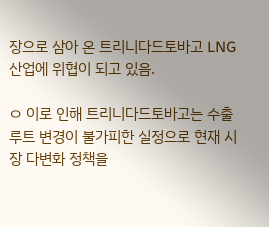장으로 삼아 온 트리니다드토바고 LNG 산업에 위협이 되고 있음.

ㅇ 이로 인해 트리니다드토바고는 수출 루트 변경이 불가피한 실정으로 현재 시장 다변화 정책을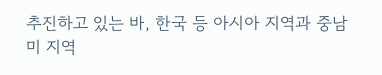추진하고 있는 바, 한국 등 아시아 지역과 중남미 지역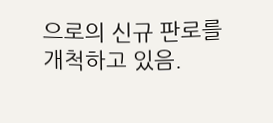으로의 신규 판로를 개척하고 있음.